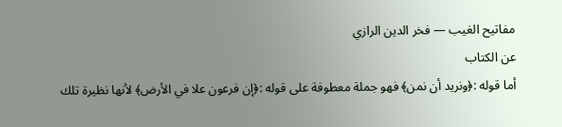مفاتيح الغيب — فخر الدين الرازي
عن الكتاب
أما قوله :﴿ونريد أن نمن﴾ فهو جملة معطوفة على قوله :﴿إن فرعون علا في الأرض﴾ لأنها نظيرة تلك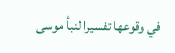في وقوعها تفسيرا لنبأ موسى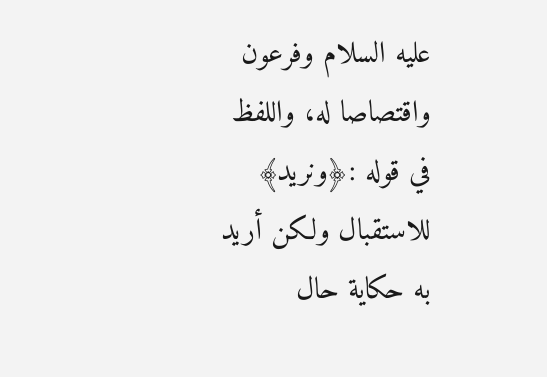عليه السلام وفرعون واقتصاصا له، واللفظ في قوله :﴿ونريد﴾ للاستقبال ولكن أريد به حكاية حال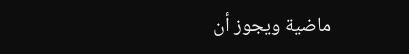ماضية ويجوز أن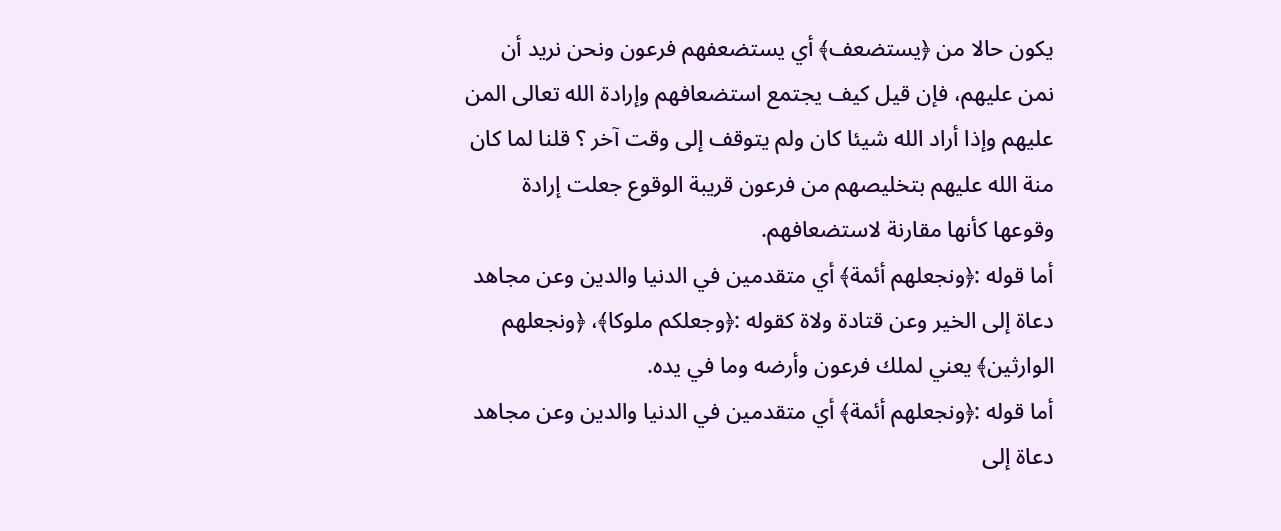يكون حالا من ﴿يستضعف﴾ أي يستضعفهم فرعون ونحن نريد أن نمن عليهم، فإن قيل كيف يجتمع استضعافهم وإرادة الله تعالى المن عليهم وإذا أراد الله شيئا كان ولم يتوقف إلى وقت آخر ؟ قلنا لما كان منة الله عليهم بتخليصهم من فرعون قريبة الوقوع جعلت إرادة وقوعها كأنها مقارنة لاستضعافهم.
أما قوله :﴿ونجعلهم أئمة﴾ أي متقدمين في الدنيا والدين وعن مجاهد دعاة إلى الخير وعن قتادة ولاة كقوله :﴿وجعلكم ملوكا﴾، ﴿ونجعلهم الوارثين﴾ يعني لملك فرعون وأرضه وما في يده.
أما قوله :﴿ونجعلهم أئمة﴾ أي متقدمين في الدنيا والدين وعن مجاهد دعاة إلى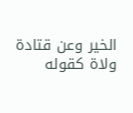الخير وعن قتادة ولاة كقوله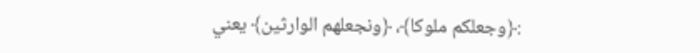:﴿وجعلكم ملوكا﴾، ﴿ونجعلهم الوارثين﴾ يعني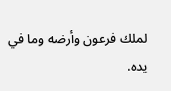لملك فرعون وأرضه وما في يده.